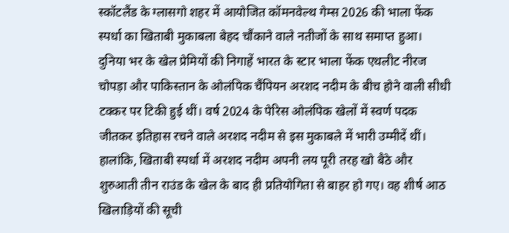स्कॉटलैंड के ग्लासगो शहर में आयोजित कॉमनवेल्थ गेम्स 2026 की भाला फेंक स्पर्धा का खिताबी मुकाबला बेहद चौंकाने वाले नतीजों के साथ समाप्त हुआ। दुनिया भर के खेल प्रेमियों की निगाहें भारत के स्टार भाला फेंक एथलीट नीरज चोपड़ा और पाकिस्तान के ओलंपिक चैंपियन अरशद नदीम के बीच होने वाली सीधी टक्कर पर टिकी हुई थीं। वर्ष 2024 के पेरिस ओलंपिक खेलों में स्वर्ण पदक जीतकर इतिहास रचने वाले अरशद नदीम से इस मुकाबले में भारी उम्मीदें थीं। हालांकि, खिताबी स्पर्धा में अरशद नदीम अपनी लय पूरी तरह खो बैठे और शुरुआती तीन राउंड के खेल के बाद ही प्रतियोगिता से बाहर हो गए। वह शीर्ष आठ खिलाड़ियों की सूची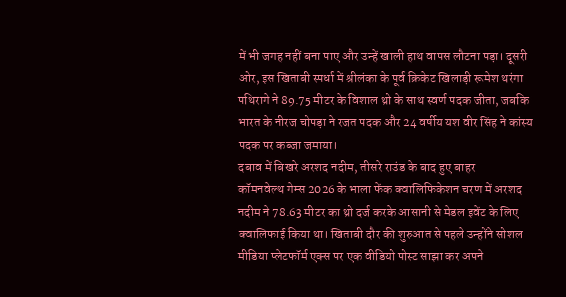में भी जगह नहीं बना पाए और उन्हें खाली हाथ वापस लौटना पड़ा। दूसरी ओर, इस खिताबी स्पर्धा में श्रीलंका के पूर्व क्रिकेट खिलाड़ी रूमेश थरंगा पथिरागे ने 89.75 मीटर के विशाल थ्रो के साथ स्वर्ण पदक जीता, जबकि भारत के नीरज चोपड़ा ने रजत पदक और 24 वर्षीय यश वीर सिंह ने कांस्य पदक पर कब्जा जमाया।
दबाव में बिखरे अरशद नदीम, तीसरे राउंड के बाद हुए बाहर
कॉमनवेल्थ गेम्स 2026 के भाला फेंक क्वालिफिकेशन चरण में अरशद नदीम ने 78.63 मीटर का थ्रो दर्ज करके आसानी से मेडल इवेंट के लिए क्वालिफाई किया था। खिताबी दौर की शुरुआत से पहले उन्होंने सोशल मीडिया प्लेटफॉर्म एक्स पर एक वीडियो पोस्ट साझा कर अपने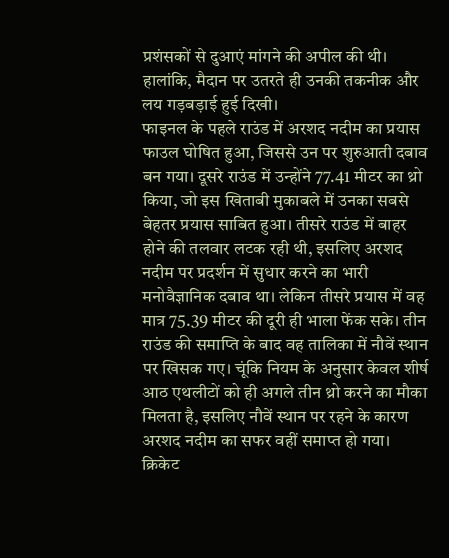प्रशंसकों से दुआएं मांगने की अपील की थी। हालांकि, मैदान पर उतरते ही उनकी तकनीक और लय गड़बड़ाई हुई दिखी।
फाइनल के पहले राउंड में अरशद नदीम का प्रयास फाउल घोषित हुआ, जिससे उन पर शुरुआती दबाव बन गया। दूसरे राउंड में उन्होंने 77.41 मीटर का थ्रो किया, जो इस खिताबी मुकाबले में उनका सबसे बेहतर प्रयास साबित हुआ। तीसरे राउंड में बाहर होने की तलवार लटक रही थी, इसलिए अरशद नदीम पर प्रदर्शन में सुधार करने का भारी मनोवैज्ञानिक दबाव था। लेकिन तीसरे प्रयास में वह मात्र 75.39 मीटर की दूरी ही भाला फेंक सके। तीन राउंड की समाप्ति के बाद वह तालिका में नौवें स्थान पर खिसक गए। चूंकि नियम के अनुसार केवल शीर्ष आठ एथलीटों को ही अगले तीन थ्रो करने का मौका मिलता है, इसलिए नौवें स्थान पर रहने के कारण अरशद नदीम का सफर वहीं समाप्त हो गया।
क्रिकेट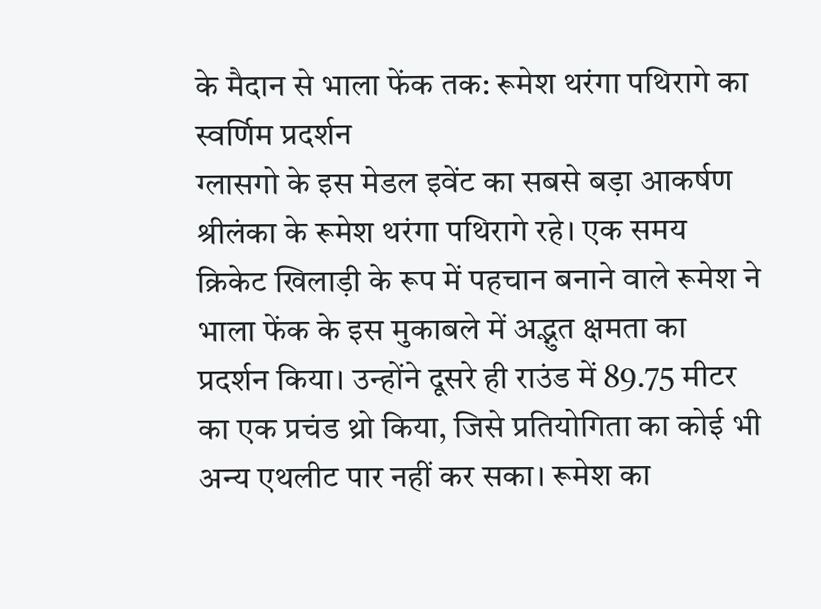के मैदान से भाला फेंक तक: रूमेश थरंगा पथिरागे का स्वर्णिम प्रदर्शन
ग्लासगो के इस मेडल इवेंट का सबसे बड़ा आकर्षण श्रीलंका के रूमेश थरंगा पथिरागे रहे। एक समय क्रिकेट खिलाड़ी के रूप में पहचान बनाने वाले रूमेश ने भाला फेंक के इस मुकाबले में अद्भुत क्षमता का प्रदर्शन किया। उन्होंने दूसरे ही राउंड में 89.75 मीटर का एक प्रचंड थ्रो किया, जिसे प्रतियोगिता का कोई भी अन्य एथलीट पार नहीं कर सका। रूमेश का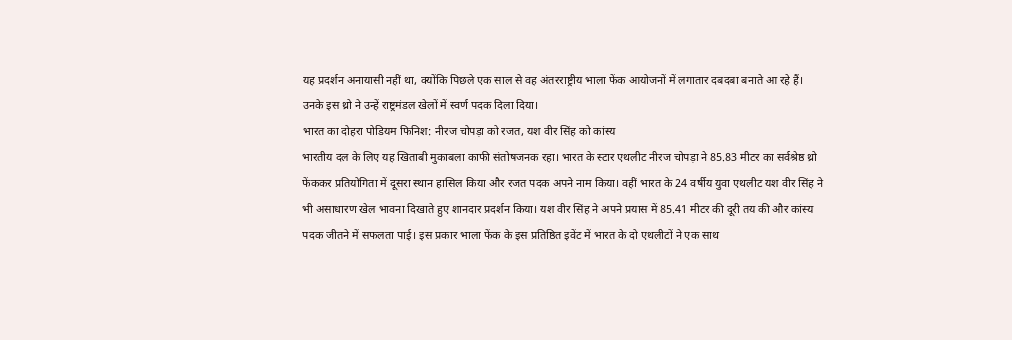यह प्रदर्शन अनायासी नहीं था, क्योंकि पिछले एक साल से वह अंतरराष्ट्रीय भाला फेंक आयोजनों में लगातार दबदबा बनाते आ रहे हैं। उनके इस थ्रो ने उन्हें राष्ट्रमंडल खेलों में स्वर्ण पदक दिला दिया।
भारत का दोहरा पोडियम फिनिश: नीरज चोपड़ा को रजत, यश वीर सिंह को कांस्य
भारतीय दल के लिए यह खिताबी मुकाबला काफी संतोषजनक रहा। भारत के स्टार एथलीट नीरज चोपड़ा ने 85.83 मीटर का सर्वश्रेष्ठ थ्रो फेंककर प्रतियोगिता में दूसरा स्थान हासिल किया और रजत पदक अपने नाम किया। वहीं भारत के 24 वर्षीय युवा एथलीट यश वीर सिंह ने भी असाधारण खेल भावना दिखाते हुए शानदार प्रदर्शन किया। यश वीर सिंह ने अपने प्रयास में 85.41 मीटर की दूरी तय की और कांस्य पदक जीतने में सफलता पाई। इस प्रकार भाला फेंक के इस प्रतिष्ठित इवेंट में भारत के दो एथलीटों ने एक साथ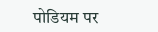पोडियम पर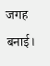जगह बनाई।